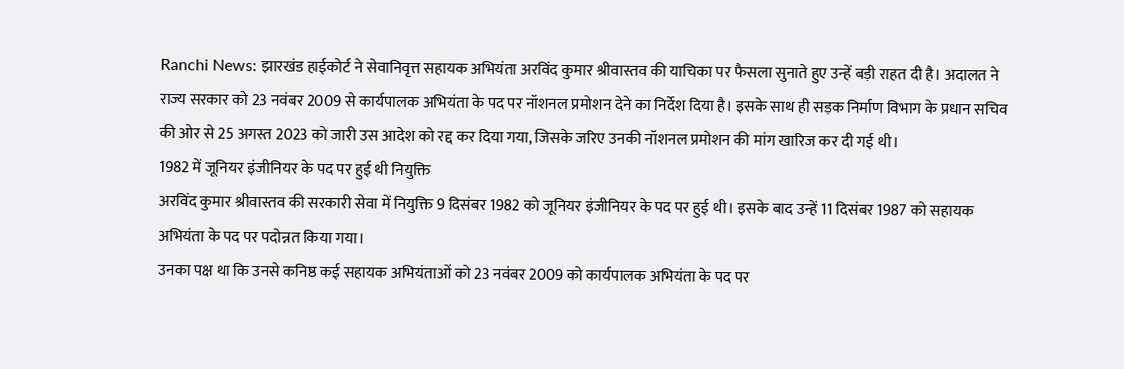Ranchi News: झारखंड हाईकोर्ट ने सेवानिवृत्त सहायक अभियंता अरविंद कुमार श्रीवास्तव की याचिका पर फैसला सुनाते हुए उन्हें बड़ी राहत दी है। अदालत ने राज्य सरकार को 23 नवंबर 2009 से कार्यपालक अभियंता के पद पर नॉशनल प्रमोशन देने का निर्देश दिया है। इसके साथ ही सड़क निर्माण विभाग के प्रधान सचिव की ओर से 25 अगस्त 2023 को जारी उस आदेश को रद्द कर दिया गया, जिसके जरिए उनकी नॉशनल प्रमोशन की मांग खारिज कर दी गई थी।
1982 में जूनियर इंजीनियर के पद पर हुई थी नियुक्ति
अरविंद कुमार श्रीवास्तव की सरकारी सेवा में नियुक्ति 9 दिसंबर 1982 को जूनियर इंजीनियर के पद पर हुई थी। इसके बाद उन्हें 11 दिसंबर 1987 को सहायक अभियंता के पद पर पदोन्नत किया गया।
उनका पक्ष था कि उनसे कनिष्ठ कई सहायक अभियंताओं को 23 नवंबर 2009 को कार्यपालक अभियंता के पद पर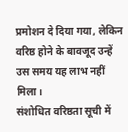प्रमोशन दे दिया गया, लेकिन वरिष्ठ होने के बावजूद उन्हें उस समय यह लाभ नहीं मिला।
संशोधित वरिष्ठता सूची में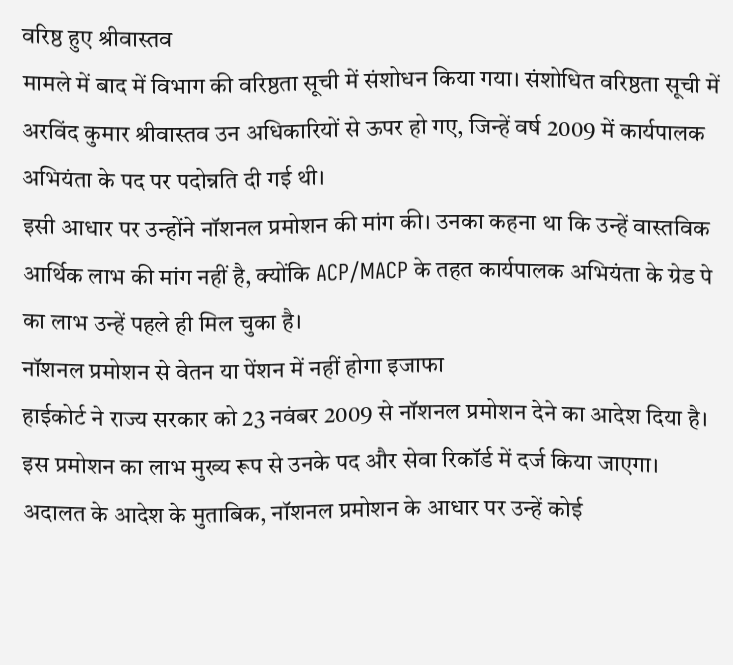वरिष्ठ हुए श्रीवास्तव
मामले में बाद में विभाग की वरिष्ठता सूची में संशोधन किया गया। संशोधित वरिष्ठता सूची में अरविंद कुमार श्रीवास्तव उन अधिकारियों से ऊपर हो गए, जिन्हें वर्ष 2009 में कार्यपालक अभियंता के पद पर पदोन्नति दी गई थी।
इसी आधार पर उन्होंने नॉशनल प्रमोशन की मांग की। उनका कहना था कि उन्हें वास्तविक आर्थिक लाभ की मांग नहीं है, क्योंकि ACP/MACP के तहत कार्यपालक अभियंता के ग्रेड पे का लाभ उन्हें पहले ही मिल चुका है।
नॉशनल प्रमोशन से वेतन या पेंशन में नहीं होगा इजाफा
हाईकोर्ट ने राज्य सरकार को 23 नवंबर 2009 से नॉशनल प्रमोशन देने का आदेश दिया है। इस प्रमोशन का लाभ मुख्य रूप से उनके पद और सेवा रिकॉर्ड में दर्ज किया जाएगा।
अदालत के आदेश के मुताबिक, नॉशनल प्रमोशन के आधार पर उन्हें कोई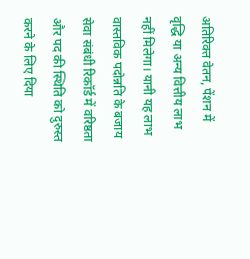अतिरिक्त वेतन, पेंशन में वृद्धि या अन्य वित्तीय लाभ नहीं मिलेगा। यानी यह लाभ वास्तविक पदोन्नति के बजाय सेवा संबंधी रिकॉर्ड में वरिष्ठता और पद की स्थिति को दुरुस्त करने के लिए दिया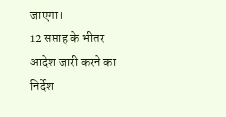जाएगा।
12 सप्ताह के भीतर आदेश जारी करने का निर्देश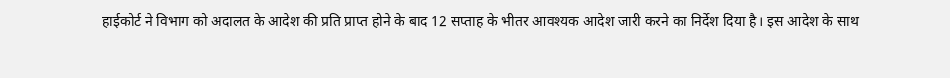हाईकोर्ट ने विभाग को अदालत के आदेश की प्रति प्राप्त होने के बाद 12 सप्ताह के भीतर आवश्यक आदेश जारी करने का निर्देश दिया है। इस आदेश के साथ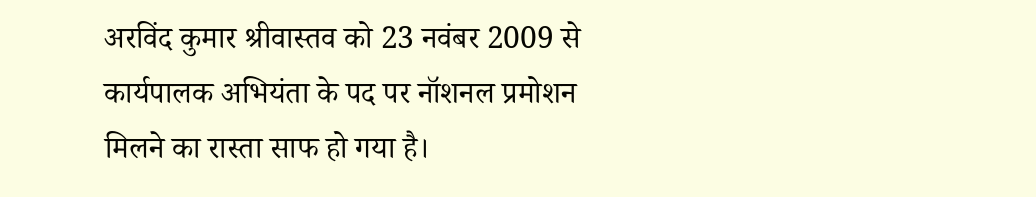अरविंद कुमार श्रीवास्तव को 23 नवंबर 2009 से कार्यपालक अभियंता के पद पर नॉशनल प्रमोशन मिलने का रास्ता साफ हो गया है।